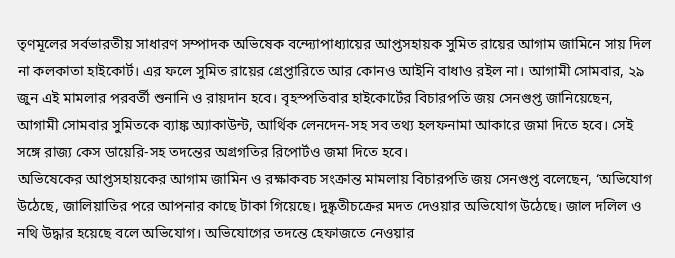তৃণমূলের সর্বভারতীয় সাধারণ সম্পাদক অভিষেক বন্দ্যোপাধ্যায়ের আপ্তসহায়ক সুমিত রায়ের আগাম জামিনে সায় দিল না কলকাতা হাইকোর্ট। এর ফলে সুমিত রায়ের গ্রেপ্তারিতে আর কোনও আইনি বাধাও রইল না। আগামী সোমবার, ২৯ জুন এই মামলার পরবর্তী শুনানি ও রায়দান হবে। বৃহস্পতিবার হাইকোর্টের বিচারপতি জয় সেনগুপ্ত জানিয়েছেন, আগামী সোমবার সুমিতকে ব্যাঙ্ক অ্যাকাউন্ট, আর্থিক লেনদেন-সহ সব তথ্য হলফনামা আকারে জমা দিতে হবে। সেই সঙ্গে রাজ্য কেস ডায়েরি-সহ তদন্তের অগ্রগতির রিপোর্টও জমা দিতে হবে।
অভিষেকের আপ্তসহায়কের আগাম জামিন ও রক্ষাকবচ সংক্রান্ত মামলায় বিচারপতি জয় সেনগুপ্ত বলেছেন, ‘অভিযোগ উঠেছে, জালিয়াতির পরে আপনার কাছে টাকা গিয়েছে। দুষ্কৃতীচক্রের মদত দেওয়ার অভিযোগ উঠেছে। জাল দলিল ও নথি উদ্ধার হয়েছে বলে অভিযোগ। অভিযোগের তদন্তে হেফাজতে নেওয়ার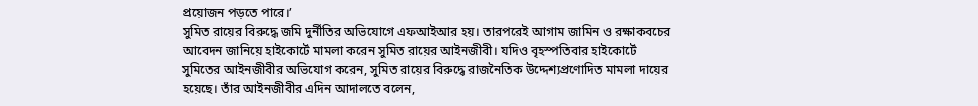প্রয়োজন পড়তে পারে।’
সুমিত রায়ের বিরুদ্ধে জমি দুর্নীতির অভিযোগে এফআইআর হয়। তারপরেই আগাম জামিন ও রক্ষাকবচের আবেদন জানিয়ে হাইকোর্টে মামলা করেন সুমিত রায়ের আইনজীবী। যদিও বৃহস্পতিবার হাইকোর্টে সুমিতের আইনজীবীর অভিযোগ করেন, সুমিত রায়ের বিরুদ্ধে রাজনৈতিক উদ্দেশ্যপ্রণোদিত মামলা দায়ের হয়েছে। তাঁর আইনজীবীর এদিন আদালতে বলেন,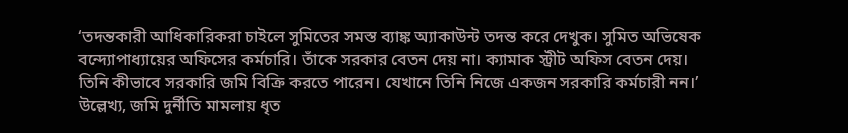‘তদন্তকারী আধিকারিকরা চাইলে সুমিতের সমস্ত ব্যাঙ্ক অ্যাকাউন্ট তদন্ত করে দেখুক। সুমিত অভিষেক বন্দ্যোপাধ্যায়ের অফিসের কর্মচারি। তাঁকে সরকার বেতন দেয় না। ক্যামাক স্ট্রীট অফিস বেতন দেয়। তিনি কীভাবে সরকারি জমি বিক্রি করতে পারেন। যেখানে তিনি নিজে একজন সরকারি কর্মচারী নন।’
উল্লেখ্য, জমি দুর্নীতি মামলায় ধৃত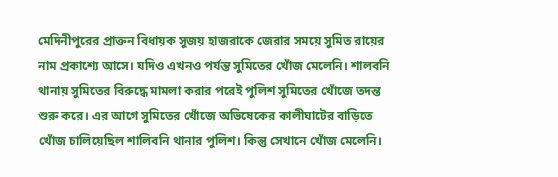মেদিনীপুরের প্রাক্তন বিধায়ক সুজয় হাজরাকে জেরার সময়ে সুমিত রায়ের নাম প্রকাশ্যে আসে। যদিও এখনও পর্যন্ত সুমিতের খোঁজ মেলেনি। শালবনি থানায় সুমিতের বিরুদ্ধে মামলা করার পরেই পুলিশ সুমিতের খোঁজে তদন্ত শুরু করে। এর আগে সুমিতের খোঁজে অভিষেকের কালীঘাটের বাড়িতে খোঁজ চালিয়েছিল শালিবনি থানার পুলিশ। কিন্তু সেখানে খোঁজ মেলেনি।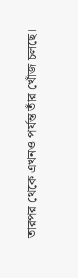তারপর থেকে এখনও পর্যন্ত তাঁর খোঁজ চলছে।